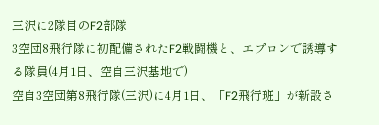三沢に2隊目のF2部隊
3空団8飛行隊に初配備されたF2戦闘機と、エプロンで誘導する隊員(4月1日、空自三沢基地で)
空自3空団第8飛行隊(三沢)に4月1日、「F2飛行班」が新設さ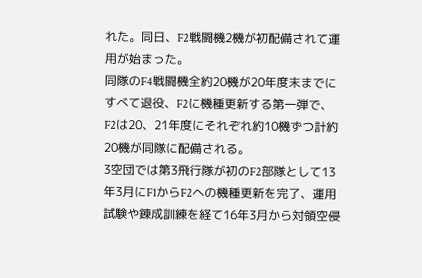れた。同日、F2戦闘機2機が初配備されて運用が始まった。
同隊のF4戦闘機全約20機が20年度末までにすべて退役、F2に機種更新する第一弾で、F2は20、21年度にそれぞれ約10機ずつ計約20機が同隊に配備される。
3空団では第3飛行隊が初のF2部隊として13年3月にF1からF2への機種更新を完了、運用試験や錬成訓練を経て16年3月から対領空侵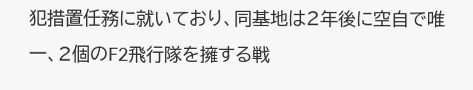犯措置任務に就いており、同基地は2年後に空自で唯一、2個のF2飛行隊を擁する戦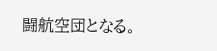闘航空団となる。